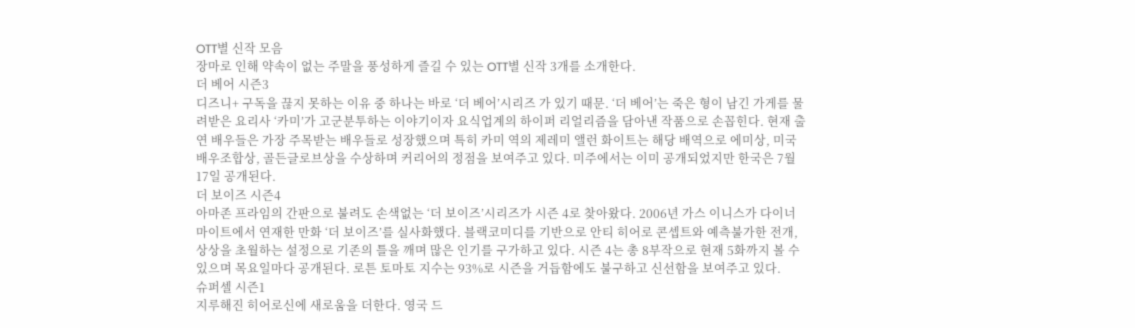OTT별 신작 모음
장마로 인해 약속이 없는 주말을 풍성하게 즐길 수 있는 OTT별 신작 3개를 소개한다.
더 베어 시즌3
디즈니+ 구독을 끊지 못하는 이유 중 하나는 바로 ‘더 베어’시리즈 가 있기 때문. ‘더 베어’는 죽은 형이 남긴 가게를 물려받은 요리사 ‘카미’가 고군분투하는 이야기이자 요식업계의 하이퍼 리얼리즘을 담아낸 작품으로 손꼽힌다. 현재 출연 배우들은 가장 주목받는 배우들로 성장했으며 특히 카미 역의 제레미 앨런 화이트는 해당 배역으로 에미상, 미국배우조합상, 골든글로브상을 수상하며 커리어의 정점을 보여주고 있다. 미주에서는 이미 공개되었지만 한국은 7월 17일 공개된다.
더 보이즈 시즌4
아마존 프라임의 간판으로 불려도 손색없는 ‘더 보이즈’시리즈가 시즌 4로 찾아왔다. 2006년 가스 이니스가 다이너마이트에서 연재한 만화 ‘더 보이즈’를 실사화했다. 블랙코미디를 기반으로 안티 히어로 콘셉트와 예측불가한 전개, 상상을 초월하는 설정으로 기존의 틀을 깨며 많은 인기를 구가하고 있다. 시즌 4는 총 8부작으로 현재 5화까지 볼 수 있으며 목요일마다 공개된다. 로튼 토마토 지수는 93%로 시즌을 거듭함에도 불구하고 신선함을 보여주고 있다.
슈퍼셀 시즌1
지루해진 히어로신에 새로움을 더한다. 영국 드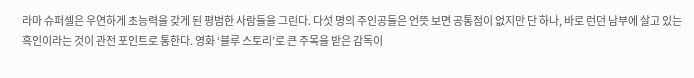라마 슈퍼셀은 우연하게 초능력을 갖게 된 평범한 사람들을 그린다. 다섯 명의 주인공들은 언뜻 보면 공통점이 없지만 단 하나, 바로 런던 남부에 살고 있는 흑인이라는 것이 관전 포인트로 통한다. 영화 ‘블루 스토리’로 큰 주목을 받은 감독이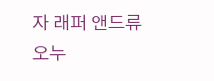자 래퍼 앤드류 오누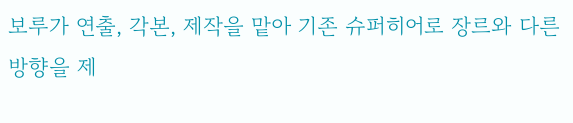보루가 연출, 각본, 제작을 맡아 기존 슈퍼히어로 장르와 다른 방향을 제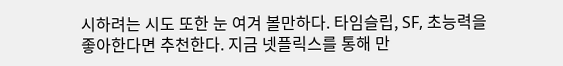시하려는 시도 또한 눈 여겨 볼만하다. 타임슬립, SF, 초능력을 좋아한다면 추천한다. 지금 넷플릭스를 통해 만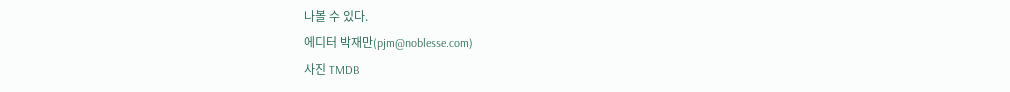나볼 수 있다.
에디터 박재만(pjm@noblesse.com)
사진 TMDB